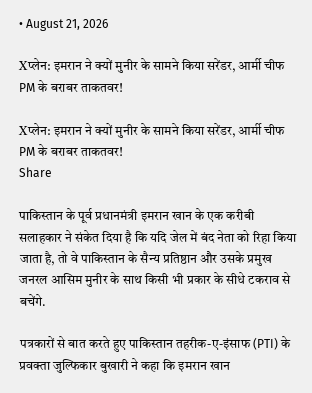• August 21, 2026

Xप्लेन: इमरान ने क्यों मुनीर के सामने किया सरेंडर, आर्मी चीफ PM के बराबर ताकतवर!

Xप्लेन: इमरान ने क्यों मुनीर के सामने किया सरेंडर, आर्मी चीफ PM के बराबर ताकतवर!
Share

पाकिस्तान के पूर्व प्रधानमंत्री इमरान खान के एक करीबी सलाहकार ने संकेत दिया है कि यदि जेल में बंद नेता को रिहा किया जाता है, तो वे पाकिस्तान के सैन्य प्रतिष्ठान और उसके प्रमुख जनरल आसिम मुनीर के साथ किसी भी प्रकार के सीधे टकराव से बचेंगे.

पत्रकारों से बात करते हुए पाकिस्तान तहरीक-ए-इंसाफ (PTI) के प्रवक्ता जुल्फिकार बुखारी ने कहा कि इमरान खान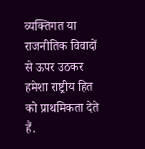व्यक्तिगत या राजनीतिक विवादों से ऊपर उठकर हमेशा राष्ट्रीय हित को प्राथमिकता देते हैं.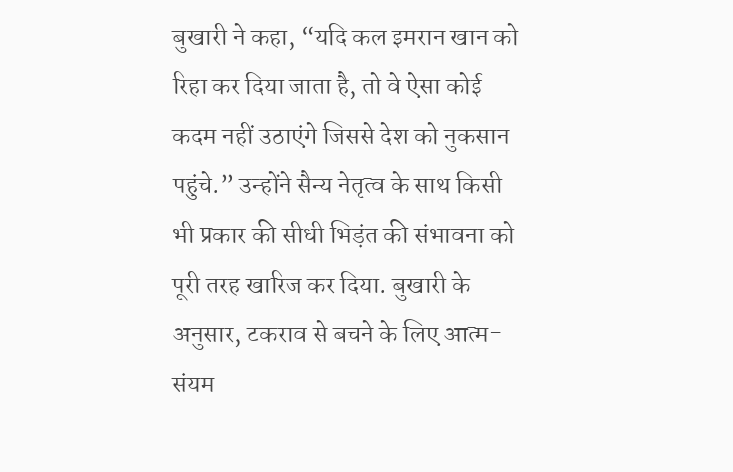बुखारी ने कहा, “यदि कल इमरान खान को रिहा कर दिया जाता है, तो वे ऐसा कोई कदम नहीं उठाएंगे जिससे देश को नुकसान पहुंचे.” उन्होंने सैन्य नेतृत्व के साथ किसी भी प्रकार की सीधी भिड़ंत की संभावना को पूरी तरह खारिज कर दिया. बुखारी के अनुसार, टकराव से बचने के लिए आत्म-संयम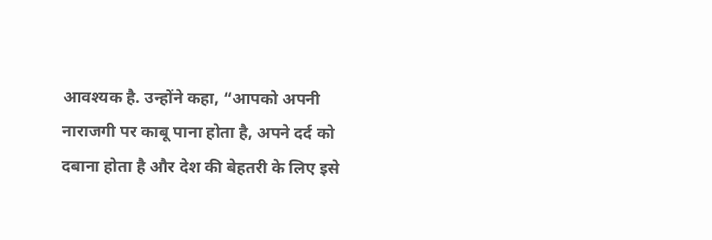आवश्यक है. उन्होंने कहा, “आपको अपनी नाराजगी पर काबू पाना होता है, अपने दर्द को दबाना होता है और देश की बेहतरी के लिए इसे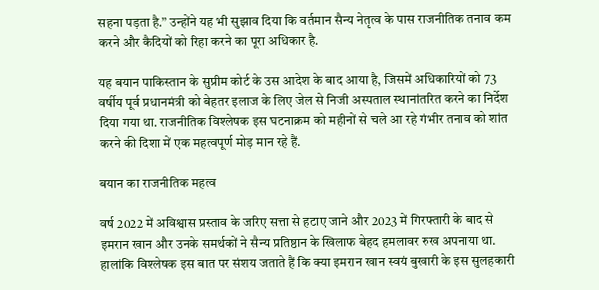सहना पड़ता है.” उन्होंने यह भी सुझाव दिया कि वर्तमान सैन्य नेतृत्व के पास राजनीतिक तनाव कम करने और कैदियों को रिहा करने का पूरा अधिकार है.

यह बयान पाकिस्तान के सुप्रीम कोर्ट के उस आदेश के बाद आया है, जिसमें अधिकारियों को 73 वर्षीय पूर्व प्रधानमंत्री को बेहतर इलाज के लिए जेल से निजी अस्पताल स्थानांतरित करने का निर्देश दिया गया था. राजनीतिक विश्लेषक इस घटनाक्रम को महीनों से चले आ रहे गंभीर तनाव को शांत करने की दिशा में एक महत्वपूर्ण मोड़ मान रहे हैं.

बयान का राजनीतिक महत्व

वर्ष 2022 में अविश्वास प्रस्ताव के जरिए सत्ता से हटाए जाने और 2023 में गिरफ्तारी के बाद से इमरान खान और उनके समर्थकों ने सैन्य प्रतिष्ठान के खिलाफ बेहद हमलावर रुख अपनाया था. हालांकि विश्लेषक इस बात पर संशय जताते हैं कि क्या इमरान खान स्वयं बुखारी के इस सुलहकारी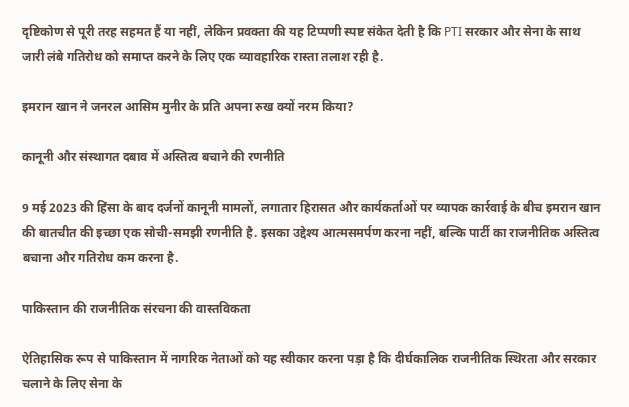दृष्टिकोण से पूरी तरह सहमत हैं या नहीं, लेकिन प्रवक्ता की यह टिप्पणी स्पष्ट संकेत देती है कि PTI सरकार और सेना के साथ जारी लंबे गतिरोध को समाप्त करने के लिए एक व्यावहारिक रास्ता तलाश रही है.

इमरान खान ने जनरल आसिम मुनीर के प्रति अपना रुख क्यों नरम किया?

कानूनी और संस्थागत दबाव में अस्तित्व बचाने की रणनीति

9 मई 2023 की हिंसा के बाद दर्जनों कानूनी मामलों, लगातार हिरासत और कार्यकर्ताओं पर व्यापक कार्रवाई के बीच इमरान खान की बातचीत की इच्छा एक सोची-समझी रणनीति है. इसका उद्देश्य आत्मसमर्पण करना नहीं, बल्कि पार्टी का राजनीतिक अस्तित्व बचाना और गतिरोध कम करना है.

पाकिस्तान की राजनीतिक संरचना की वास्तविकता

ऐतिहासिक रूप से पाकिस्तान में नागरिक नेताओं को यह स्वीकार करना पड़ा है कि दीर्घकालिक राजनीतिक स्थिरता और सरकार चलाने के लिए सेना के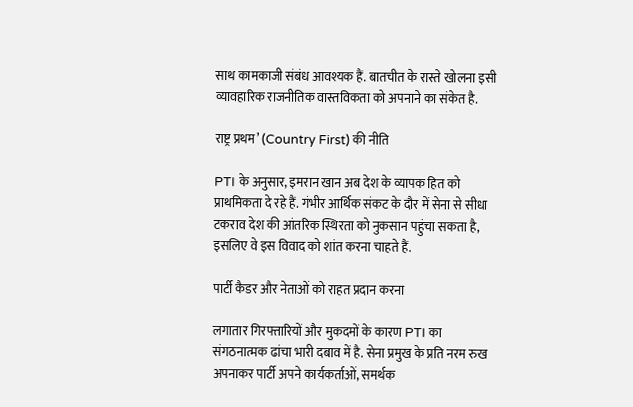साथ कामकाजी संबंध आवश्यक हैं. बातचीत के रास्ते खोलना इसी व्यावहारिक राजनीतिक वास्तविकता को अपनाने का संकेत है.

राष्ट्र प्रथम’ (Country First) की नीति

PTI के अनुसार, इमरान खान अब देश के व्यापक हित को प्राथमिकता दे रहे हैं. गंभीर आर्थिक संकट के दौर में सेना से सीधा टकराव देश की आंतरिक स्थिरता को नुकसान पहुंचा सकता है, इसलिए वे इस विवाद को शांत करना चाहते हैं.

पार्टी कैडर और नेताओं को राहत प्रदान करना

लगातार गिरफ्तारियों और मुकदमों के कारण PTI का संगठनात्मक ढांचा भारी दबाव में है. सेना प्रमुख के प्रति नरम रुख अपनाकर पार्टी अपने कार्यकर्ताओं, समर्थक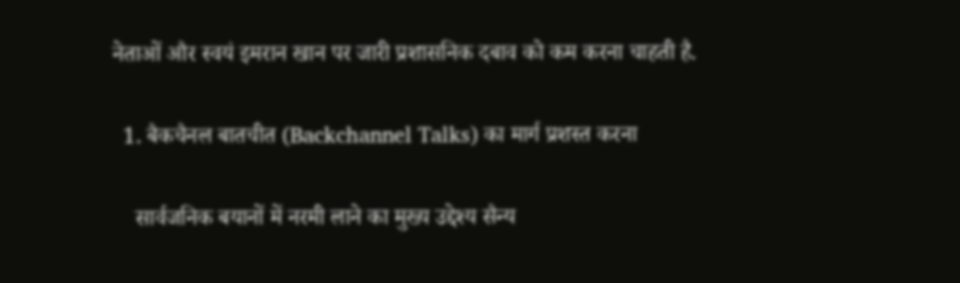नेताओं और स्वयं इमरान खान पर जारी प्रशासनिक दबाव को कम करना चाहती है.

  1. बैकचैनल बातचीत (Backchannel Talks) का मार्ग प्रशस्त करना

    सार्वजनिक बयानों में नरमी लाने का मुख्य उद्देश्य सैन्य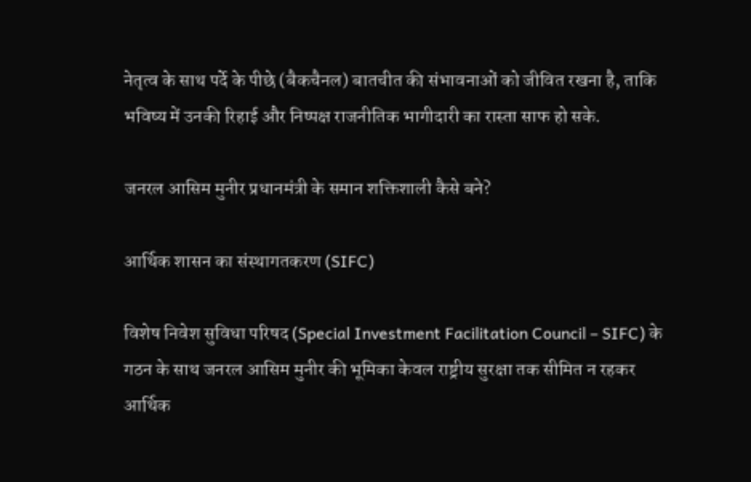नेतृत्व के साथ पर्दे के पीछे (बैकचैनल) बातचीत की संभावनाओं को जीवित रखना है, ताकि भविष्य में उनकी रिहाई और निष्पक्ष राजनीतिक भागीदारी का रास्ता साफ हो सके.

जनरल आसिम मुनीर प्रधानमंत्री के समान शक्तिशाली कैसे बने?

आर्थिक शासन का संस्थागतकरण (SIFC)

विशेष निवेश सुविधा परिषद (Special Investment Facilitation Council – SIFC) के गठन के साथ जनरल आसिम मुनीर की भूमिका केवल राष्ट्रीय सुरक्षा तक सीमित न रहकर आर्थिक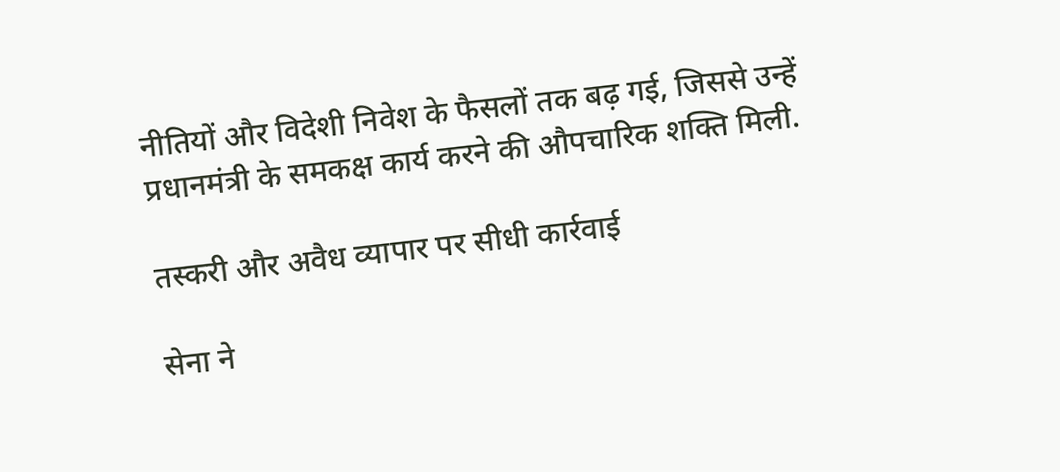नीतियों और विदेशी निवेश के फैसलों तक बढ़ गई, जिससे उन्हें प्रधानमंत्री के समकक्ष कार्य करने की औपचारिक शक्ति मिली.

तस्करी और अवैध व्यापार पर सीधी कार्रवाई

सेना ने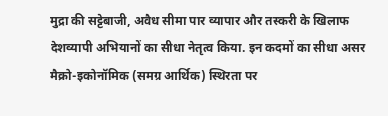मुद्रा की सट्टेबाजी, अवैध सीमा पार व्यापार और तस्करी के खिलाफ देशव्यापी अभियानों का सीधा नेतृत्व किया. इन कदमों का सीधा असर मैक्रो-इकोनॉमिक (समग्र आर्थिक) स्थिरता पर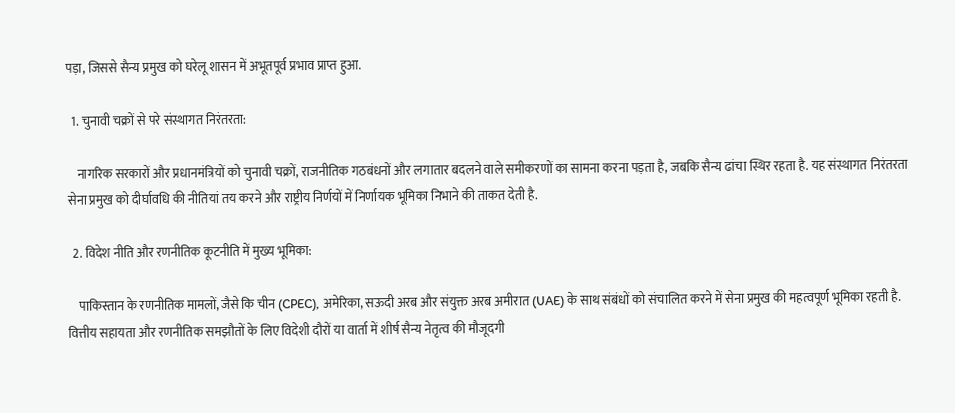पड़ा, जिससे सैन्य प्रमुख को घरेलू शासन में अभूतपूर्व प्रभाव प्राप्त हुआ.

  1. चुनावी चक्रों से परे संस्थागत निरंतरता:

    नागरिक सरकारों और प्रधानमंत्रियों को चुनावी चक्रों, राजनीतिक गठबंधनों और लगातार बदलने वाले समीकरणों का सामना करना पड़ता है, जबकि सैन्य ढांचा स्थिर रहता है. यह संस्थागत निरंतरता सेना प्रमुख को दीर्घावधि की नीतियां तय करने और राष्ट्रीय निर्णयों में निर्णायक भूमिका निभाने की ताकत देती है.

  2. विदेश नीति और रणनीतिक कूटनीति में मुख्य भूमिका:

    पाकिस्तान के रणनीतिक मामलों, जैसे कि चीन (CPEC), अमेरिका, सऊदी अरब और संयुक्त अरब अमीरात (UAE) के साथ संबंधों को संचालित करने में सेना प्रमुख की महत्वपूर्ण भूमिका रहती है. वित्तीय सहायता और रणनीतिक समझौतों के लिए विदेशी दौरों या वार्ता में शीर्ष सैन्य नेतृत्व की मौजूदगी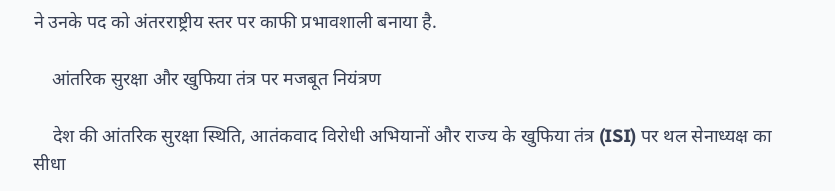ने उनके पद को अंतरराष्ट्रीय स्तर पर काफी प्रभावशाली बनाया है.

    आंतरिक सुरक्षा और खुफिया तंत्र पर मजबूत नियंत्रण

    देश की आंतरिक सुरक्षा स्थिति, आतंकवाद विरोधी अभियानों और राज्य के खुफिया तंत्र (ISI) पर थल सेनाध्यक्ष का सीधा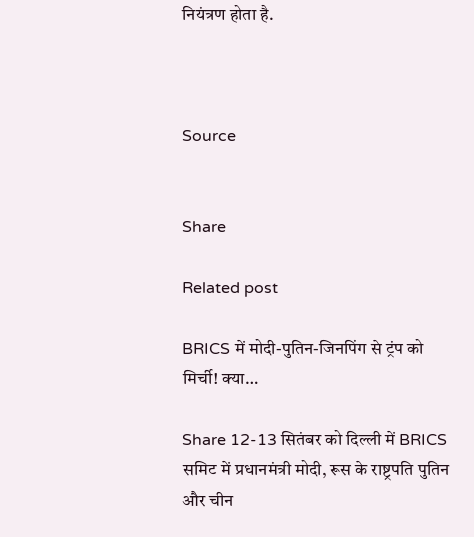नियंत्रण होता है.



Source


Share

Related post

BRICS में मोदी-पुतिन-जिनपिंग से ट्रंप को मिर्ची! क्या…

Share 12-13 सितंबर को दिल्ली में BRICS समिट में प्रधानमंत्री मोदी, रूस के राष्ट्रपति पुतिन और चीन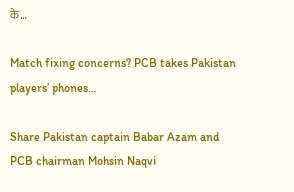के…

Match fixing concerns? PCB takes Pakistan players’ phones…

Share Pakistan captain Babar Azam and PCB chairman Mohsin Naqvi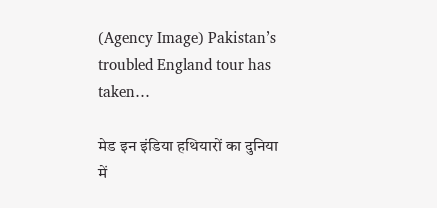(Agency Image) Pakistan’s troubled England tour has taken…

मेड इन इंडिया हथियारों का दुनिया में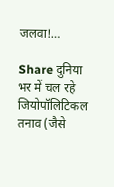जलवा!…

Share दुनिया भर में चल रहे जियोपॉलिटिकल तनाव (जैसे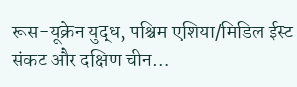रूस-यूक्रेन युद्ध, पश्चिम एशिया/मिडिल ईस्ट संकट और दक्षिण चीन…